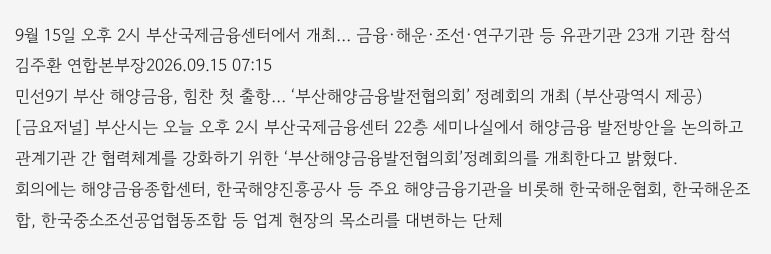9월 15일 오후 2시 부산국제금융센터에서 개최… 금융·해운·조선·연구기관 등 유관기관 23개 기관 참석
김주환 연합본부장2026.09.15 07:15
민선9기 부산 해양금융, 힘찬 첫 출항… ‘부산해양금융발전협의회’ 정례회의 개최 (부산광역시 제공)
[금요저널] 부산시는 오늘 오후 2시 부산국제금융센터 22층 세미나실에서 해양금융 발전방안을 논의하고 관계기관 간 협력체계를 강화하기 위한 ‘부산해양금융발전협의회’정례회의를 개최한다고 밝혔다.
회의에는 해양금융종합센터, 한국해양진흥공사 등 주요 해양금융기관을 비롯해 한국해운협회, 한국해운조합, 한국중소조선공업협동조합 등 업계 현장의 목소리를 대변하는 단체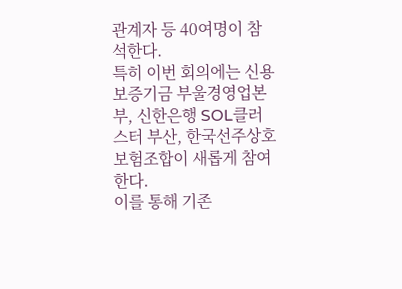관계자 등 40여명이 참석한다.
특히 이번 회의에는 신용보증기금 부울경영업본부, 신한은행 SOL클러스터 부산, 한국선주상호보험조합이 새롭게 참여한다.
이를 통해 기존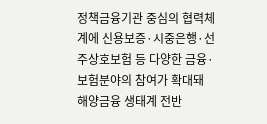정책금융기관 중심의 협력체계에 신용보증·시중은행·선주상호보험 등 다양한 금융·보험분야의 참여가 확대돼 해양금융 생태계 전반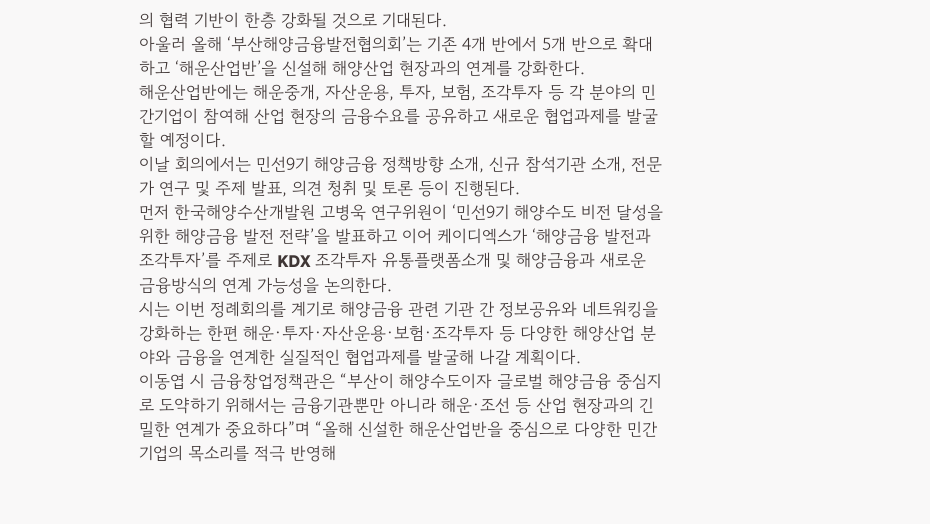의 협력 기반이 한층 강화될 것으로 기대된다.
아울러 올해 ‘부산해양금융발전협의회’는 기존 4개 반에서 5개 반으로 확대하고 ‘해운산업반’을 신설해 해양산업 현장과의 연계를 강화한다.
해운산업반에는 해운중개, 자산운용, 투자, 보험, 조각투자 등 각 분야의 민간기업이 참여해 산업 현장의 금융수요를 공유하고 새로운 협업과제를 발굴할 예정이다.
이날 회의에서는 민선9기 해양금융 정책방향 소개, 신규 참석기관 소개, 전문가 연구 및 주제 발표, 의견 청취 및 토론 등이 진행된다.
먼저 한국해양수산개발원 고병욱 연구위원이 ‘민선9기 해양수도 비전 달성을 위한 해양금융 발전 전략’을 발표하고 이어 케이디엑스가 ‘해양금융 발전과 조각투자’를 주제로 KDX 조각투자 유통플랫폼소개 및 해양금융과 새로운 금융방식의 연계 가능성을 논의한다.
시는 이번 정례회의를 계기로 해양금융 관련 기관 간 정보공유와 네트워킹을 강화하는 한편 해운·투자·자산운용·보험·조각투자 등 다양한 해양산업 분야와 금융을 연계한 실질적인 협업과제를 발굴해 나갈 계획이다.
이동엽 시 금융창업정책관은 “부산이 해양수도이자 글로벌 해양금융 중심지로 도약하기 위해서는 금융기관뿐만 아니라 해운·조선 등 산업 현장과의 긴밀한 연계가 중요하다”며 “올해 신설한 해운산업반을 중심으로 다양한 민간기업의 목소리를 적극 반영해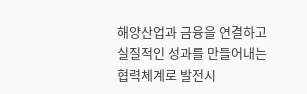해양산업과 금융을 연결하고 실질적인 성과를 만들어내는 협력체계로 발전시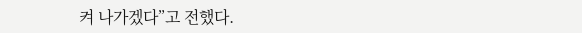켜 나가겠다”고 전했다.